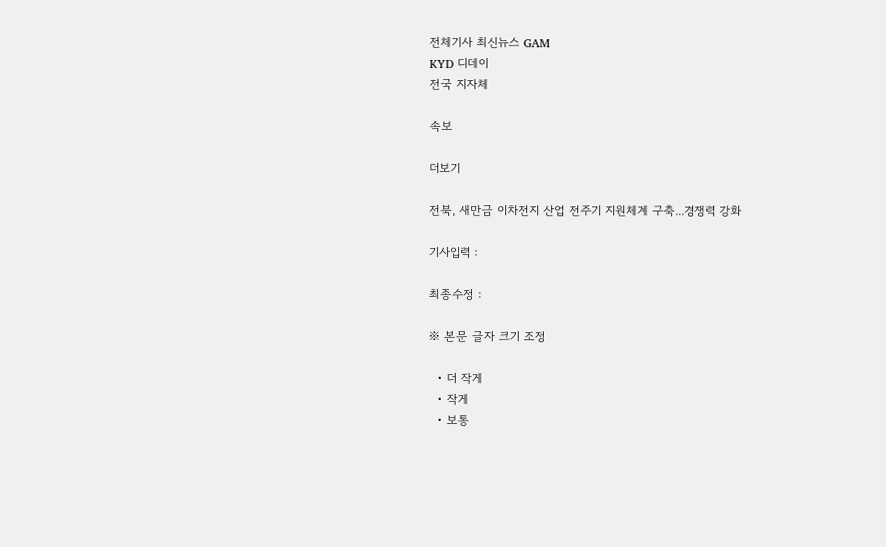전체기사 최신뉴스 GAM
KYD 디데이
전국 지자체

속보

더보기

전북, 새만금 이차전지 산업 전주기 지원체계 구축...경쟁력 강화

기사입력 :

최종수정 :

※ 본문 글자 크기 조정

  • 더 작게
  • 작게
  • 보통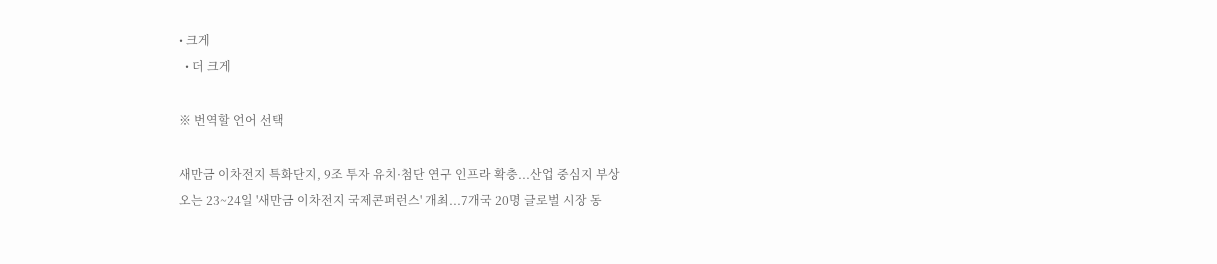• 크게
  • 더 크게

※ 번역할 언어 선택

새만금 이차전지 특화단지, 9조 투자 유치·첨단 연구 인프라 확충...산업 중심지 부상
오는 23~24일 '새만금 이차전지 국제콘퍼런스' 개최...7개국 20명 글로벌 시장 동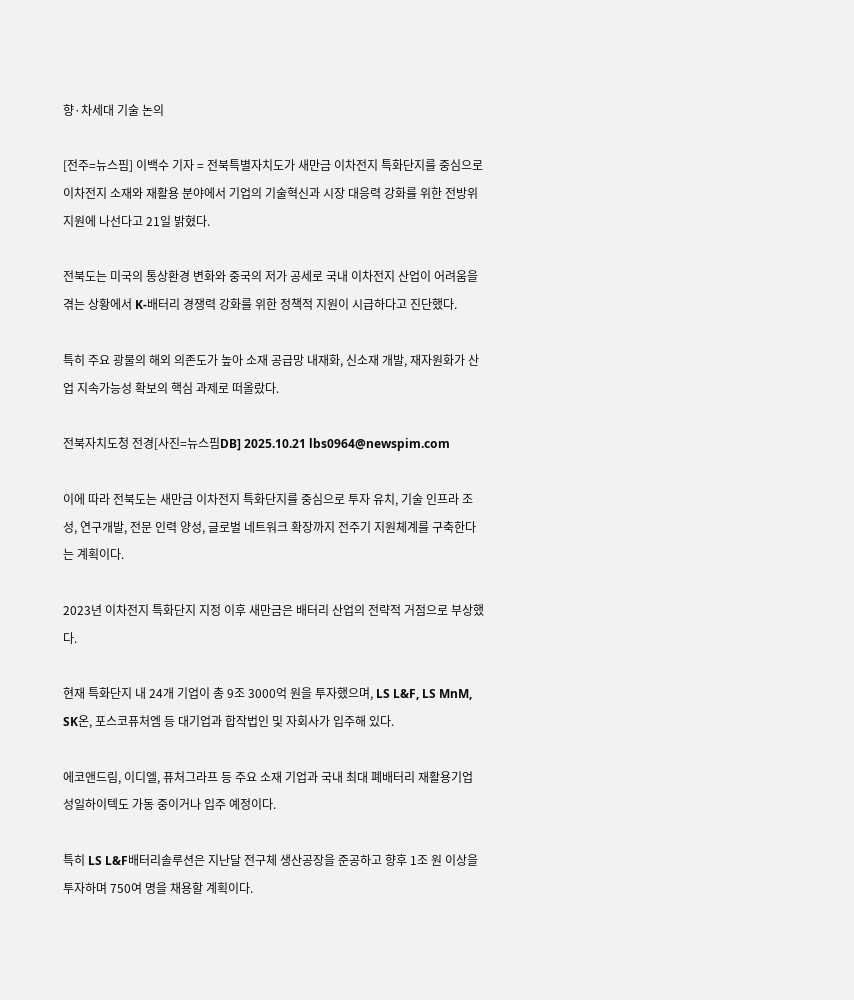향·차세대 기술 논의

[전주=뉴스핌] 이백수 기자 = 전북특별자치도가 새만금 이차전지 특화단지를 중심으로 이차전지 소재와 재활용 분야에서 기업의 기술혁신과 시장 대응력 강화를 위한 전방위 지원에 나선다고 21일 밝혔다.

전북도는 미국의 통상환경 변화와 중국의 저가 공세로 국내 이차전지 산업이 어려움을 겪는 상황에서 K-배터리 경쟁력 강화를 위한 정책적 지원이 시급하다고 진단했다.

특히 주요 광물의 해외 의존도가 높아 소재 공급망 내재화, 신소재 개발, 재자원화가 산업 지속가능성 확보의 핵심 과제로 떠올랐다.

전북자치도청 전경[사진=뉴스핌DB] 2025.10.21 lbs0964@newspim.com

이에 따라 전북도는 새만금 이차전지 특화단지를 중심으로 투자 유치, 기술 인프라 조성, 연구개발, 전문 인력 양성, 글로벌 네트워크 확장까지 전주기 지원체계를 구축한다는 계획이다.

2023년 이차전지 특화단지 지정 이후 새만금은 배터리 산업의 전략적 거점으로 부상했다.

현재 특화단지 내 24개 기업이 총 9조 3000억 원을 투자했으며, LS L&F, LS MnM, SK온, 포스코퓨처엠 등 대기업과 합작법인 및 자회사가 입주해 있다.

에코앤드림, 이디엘, 퓨처그라프 등 주요 소재 기업과 국내 최대 폐배터리 재활용기업 성일하이텍도 가동 중이거나 입주 예정이다.

특히 LS L&F배터리솔루션은 지난달 전구체 생산공장을 준공하고 향후 1조 원 이상을 투자하며 750여 명을 채용할 계획이다.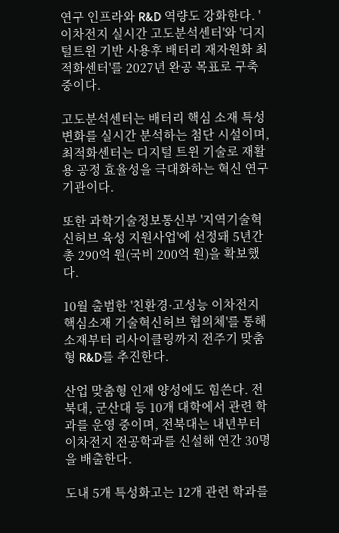연구 인프라와 R&D 역량도 강화한다. '이차전지 실시간 고도분석센터'와 '디지털트윈 기반 사용후 배터리 재자원화 최적화센터'를 2027년 완공 목표로 구축 중이다.

고도분석센터는 배터리 핵심 소재 특성 변화를 실시간 분석하는 첨단 시설이며, 최적화센터는 디지털 트윈 기술로 재활용 공정 효율성을 극대화하는 혁신 연구기관이다.

또한 과학기술정보통신부 '지역기술혁신허브 육성 지원사업'에 선정돼 5년간 총 290억 원(국비 200억 원)을 확보했다.

10월 출범한 '친환경·고성능 이차전지 핵심소재 기술혁신허브 협의체'를 통해 소재부터 리사이클링까지 전주기 맞춤형 R&D를 추진한다.

산업 맞춤형 인재 양성에도 힘쓴다. 전북대, 군산대 등 10개 대학에서 관련 학과를 운영 중이며, 전북대는 내년부터 이차전지 전공학과를 신설해 연간 30명을 배출한다.

도내 5개 특성화고는 12개 관련 학과를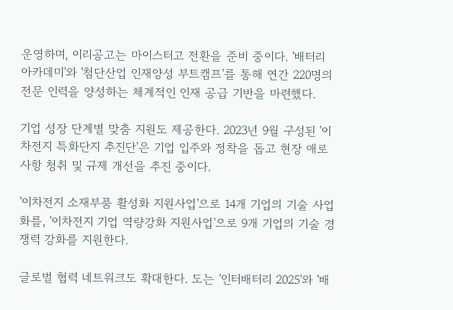운영하며, 이리공고는 마이스터고 전환을 준비 중이다. '배터리 아카데미'와 '첨단산업 인재양성 부트캠프'를 통해 연간 220명의 전문 인력을 양성하는 체계적인 인재 공급 기반을 마련했다.

기업 성장 단계별 맞춤 지원도 제공한다. 2023년 9월 구성된 '이차전지 특화단지 추진단'은 기업 입주와 정착을 돕고 현장 애로사항 청취 및 규제 개선을 추진 중이다.

'이차전지 소재부품 활성화 지원사업'으로 14개 기업의 기술 사업화를, '이차전지 기업 역량강화 지원사업'으로 9개 기업의 기술 경쟁력 강화를 지원한다.

글로벌 협력 네트워크도 확대한다. 도는 '인터배터리 2025'와 '배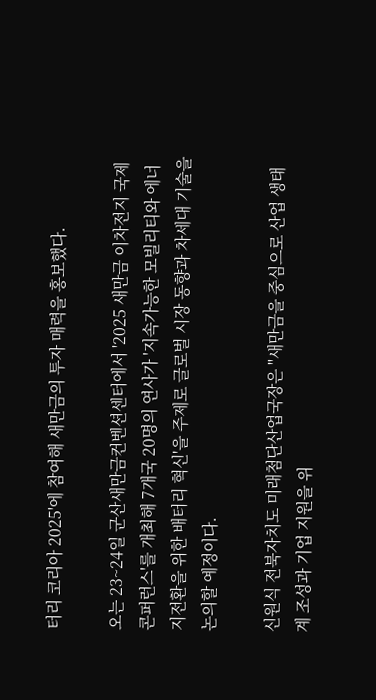터리 코리아 2025'에 참여해 새만금의 투자 매력을 홍보했다.

오는 23~24일 군산새만금컨벤션센터에서 '2025 새만금 이차전지 국제콘퍼런스'를 개최해 7개국 20명의 연사가 '지속가능한 모빌리티와 에너지전환을 위한 배터리 혁신'을 주제로 글로벌 시장 동향과 차세대 기술을 논의할 예정이다.

신원식 전북자치도 미래첨단산업국장은 "새만금을 중심으로 산업 생태계 조성과 기업 지원을 위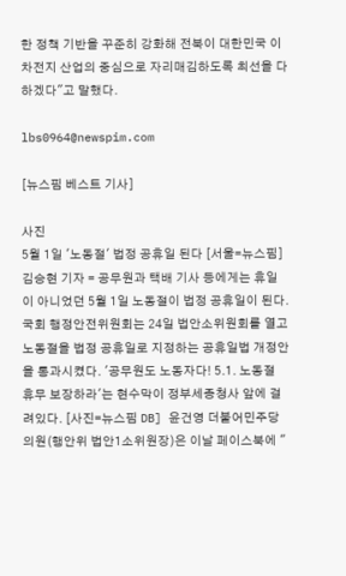한 정책 기반을 꾸준히 강화해 전북이 대한민국 이차전지 산업의 중심으로 자리매김하도록 최선을 다하겠다"고 말했다.

lbs0964@newspim.com

[뉴스핌 베스트 기사]

사진
5월 1일 '노동절' 법정 공휴일 된다 [서울=뉴스핌] 김승현 기자 = 공무원과 택배 기사 등에게는 휴일이 아니었던 5월 1일 노동절이 법정 공휴일이 된다. 국회 행정안전위원회는 24일 법안소위원회를 열고 노동절을 법정 공휴일로 지정하는 공휴일법 개정안을 통과시켰다. '공무원도 노동자다! 5.1. 노동절 휴무 보장하라'는 현수막이 정부세종청사 앞에 걸려있다. [사진=뉴스핌 DB] 윤건영 더불어민주당 의원(행안위 법안1소위원장)은 이날 페이스북에 "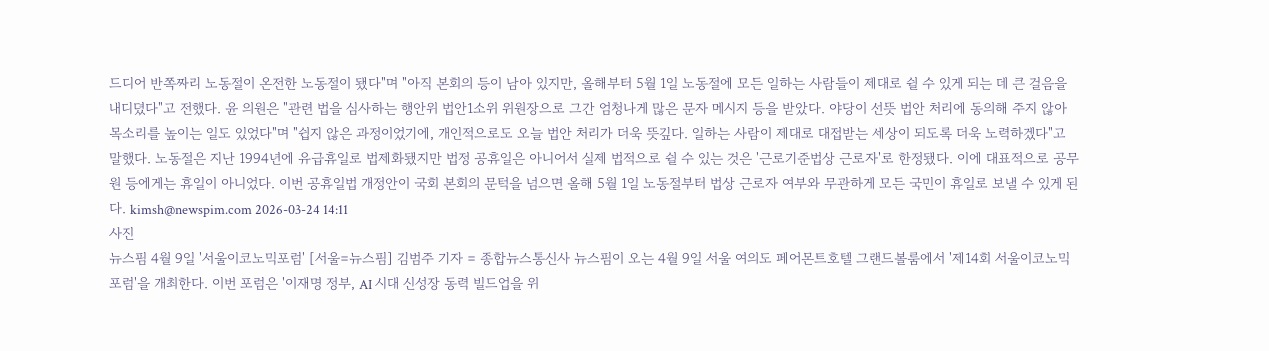드디어 반쪽짜리 노동절이 온전한 노동절이 됐다"며 "아직 본회의 등이 남아 있지만, 올해부터 5월 1일 노동절에 모든 일하는 사람들이 제대로 쉴 수 있게 되는 데 큰 걸음을 내디뎠다"고 전했다. 윤 의원은 "관련 법을 심사하는 행안위 법안1소위 위원장으로 그간 엄청나게 많은 문자 메시지 등을 받았다. 야당이 선뜻 법안 처리에 동의해 주지 않아 목소리를 높이는 일도 있었다"며 "쉽지 않은 과정이었기에, 개인적으로도 오늘 법안 처리가 더욱 뜻깊다. 일하는 사람이 제대로 대접받는 세상이 되도록 더욱 노력하겠다"고 말했다. 노동절은 지난 1994년에 유급휴일로 법제화됐지만 법정 공휴일은 아니어서 실제 법적으로 쉴 수 있는 것은 '근로기준법상 근로자'로 한정됐다. 이에 대표적으로 공무원 등에게는 휴일이 아니었다. 이번 공휴일법 개정안이 국회 본회의 문턱을 넘으면 올해 5월 1일 노동절부터 법상 근로자 여부와 무관하게 모든 국민이 휴일로 보낼 수 있게 된다. kimsh@newspim.com 2026-03-24 14:11
사진
뉴스핌 4월 9일 '서울이코노믹포럼' [서울=뉴스핌] 김범주 기자 = 종합뉴스통신사 뉴스핌이 오는 4월 9일 서울 여의도 페어몬트호텔 그랜드볼룸에서 '제14회 서울이코노믹포럼'을 개최한다. 이번 포럼은 '이재명 정부, AI 시대 신성장 동력 빌드업을 위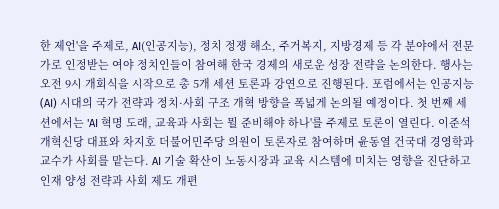한 제언'을 주제로, AI(인공지능), 정치 정쟁 해소, 주거복지, 지방경제 등 각 분야에서 전문가로 인정받는 여야 정치인들이 참여해 한국 경제의 새로운 성장 전략을 논의한다. 행사는 오전 9시 개회식을 시작으로 총 5개 세션 토론과 강연으로 진행된다. 포럼에서는 인공지능(AI) 시대의 국가 전략과 정치·사회 구조 개혁 방향을 폭넓게 논의될 예정이다. 첫 번째 세션에서는 'AI 혁명 도래, 교육과 사회는 뭘 준비해야 하나'를 주제로 토론이 열린다. 이준석 개혁신당 대표와 차지호 더불어민주당 의원이 토론자로 참여하며 윤동열 건국대 경영학과 교수가 사회를 맡는다. AI 기술 확산이 노동시장과 교육 시스템에 미치는 영향을 진단하고 인재 양성 전략과 사회 제도 개편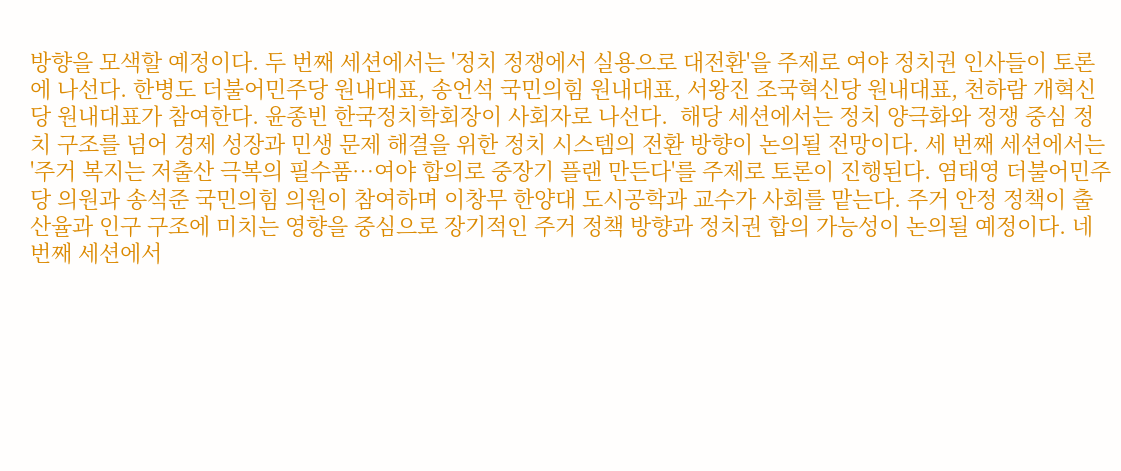방향을 모색할 예정이다. 두 번째 세션에서는 '정치 정쟁에서 실용으로 대전환'을 주제로 여야 정치권 인사들이 토론에 나선다. 한병도 더불어민주당 원내대표, 송언석 국민의힘 원내대표, 서왕진 조국혁신당 원내대표, 천하람 개혁신당 원내대표가 참여한다. 윤종빈 한국정치학회장이 사회자로 나선다.  해당 세션에서는 정치 양극화와 정쟁 중심 정치 구조를 넘어 경제 성장과 민생 문제 해결을 위한 정치 시스템의 전환 방향이 논의될 전망이다. 세 번째 세션에서는 '주거 복지는 저출산 극복의 필수품…여야 합의로 중장기 플랜 만든다'를 주제로 토론이 진행된다. 염태영 더불어민주당 의원과 송석준 국민의힘 의원이 참여하며 이창무 한양대 도시공학과 교수가 사회를 맡는다. 주거 안정 정책이 출산율과 인구 구조에 미치는 영향을 중심으로 장기적인 주거 정책 방향과 정치권 합의 가능성이 논의될 예정이다. 네 번째 세션에서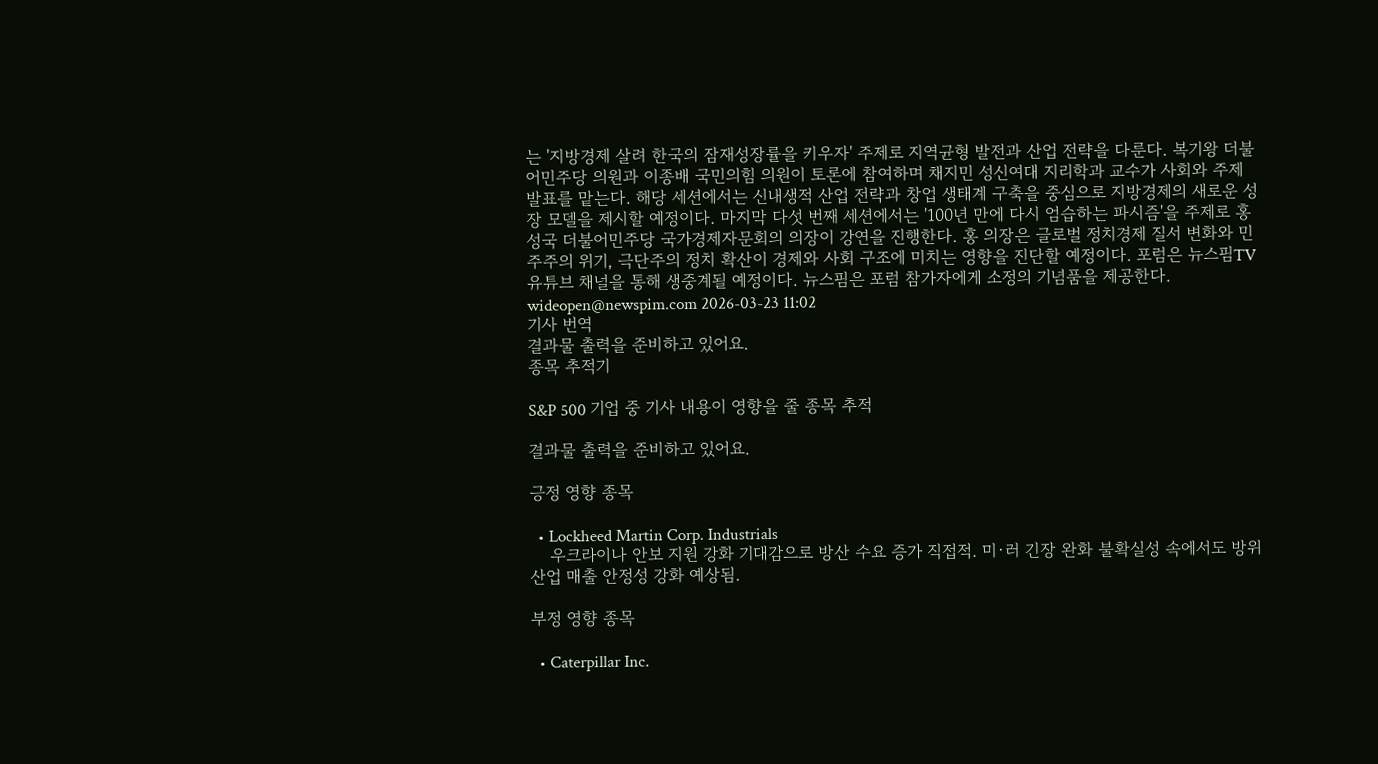는 '지방경제 살려 한국의 잠재성장률을 키우자' 주제로 지역균형 발전과 산업 전략을 다룬다. 복기왕 더불어민주당 의원과 이종배 국민의힘 의원이 토론에 참여하며 채지민 성신여대 지리학과 교수가 사회와 주제 발표를 맡는다. 해당 세션에서는 신내생적 산업 전략과 창업 생태계 구축을 중심으로 지방경제의 새로운 성장 모델을 제시할 예정이다. 마지막 다섯 번째 세션에서는 '100년 만에 다시 엄습하는 파시즘'을 주제로 홍성국 더불어민주당 국가경제자문회의 의장이 강연을 진행한다. 홍 의장은 글로벌 정치경제 질서 변화와 민주주의 위기, 극단주의 정치 확산이 경제와 사회 구조에 미치는 영향을 진단할 예정이다. 포럼은 뉴스핌TV 유튜브 채널을 통해 생중계될 예정이다. 뉴스핌은 포럼 참가자에게 소정의 기념품을 제공한다. wideopen@newspim.com 2026-03-23 11:02
기사 번역
결과물 출력을 준비하고 있어요.
종목 추적기

S&P 500 기업 중 기사 내용이 영향을 줄 종목 추적

결과물 출력을 준비하고 있어요.

긍정 영향 종목

  • Lockheed Martin Corp. Industrials
    우크라이나 안보 지원 강화 기대감으로 방산 수요 증가 직접적. 미·러 긴장 완화 불확실성 속에서도 방위산업 매출 안정성 강화 예상됨.

부정 영향 종목

  • Caterpillar Inc.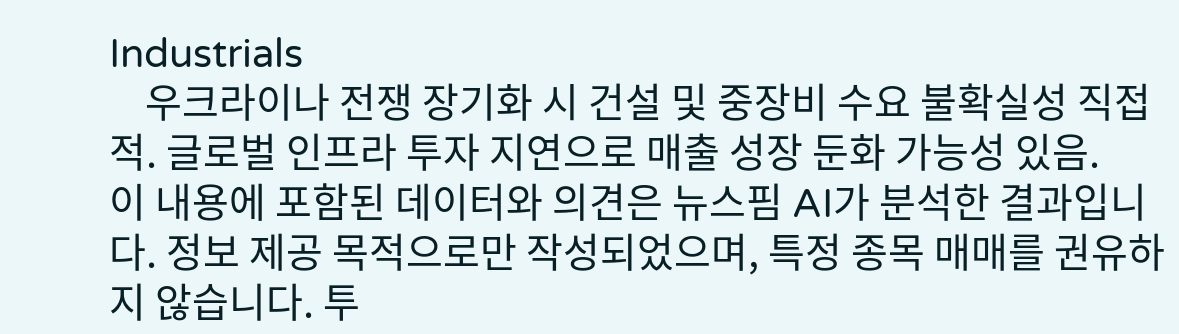Industrials
    우크라이나 전쟁 장기화 시 건설 및 중장비 수요 불확실성 직접적. 글로벌 인프라 투자 지연으로 매출 성장 둔화 가능성 있음.
이 내용에 포함된 데이터와 의견은 뉴스핌 AI가 분석한 결과입니다. 정보 제공 목적으로만 작성되었으며, 특정 종목 매매를 권유하지 않습니다. 투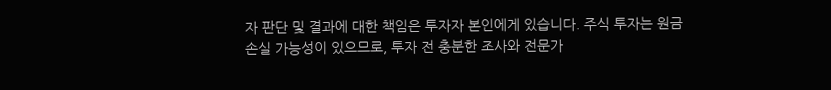자 판단 및 결과에 대한 책임은 투자자 본인에게 있습니다. 주식 투자는 원금 손실 가능성이 있으므로, 투자 전 충분한 조사와 전문가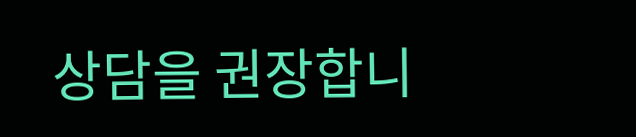상담을 권장합니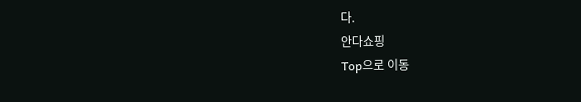다.
안다쇼핑
Top으로 이동